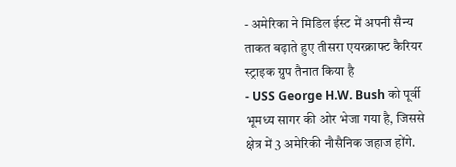- अमेरिका ने मिडिल ईस्ट में अपनी सैन्य ताकत बढ़ाते हुए तीसरा एयरक्राफ्ट कैरियर स्ट्राइक ग्रुप तैनात किया है
- USS George H.W. Bush को पूर्वी भूमध्य सागर की ओर भेजा गया है, जिससे क्षेत्र में 3 अमेरिकी नौसैनिक जहाज होंगे.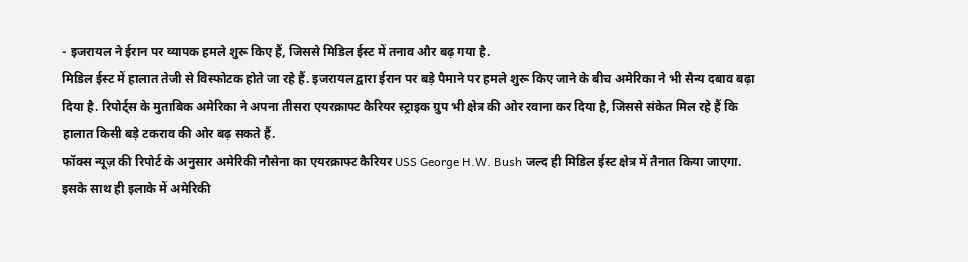- इजरायल ने ईरान पर व्यापक हमले शुरू किए हैं, जिससे मिडिल ईस्ट में तनाव और बढ़ गया है.
मिडिल ईस्ट में हालात तेजी से विस्फोटक होते जा रहे हैं. इजरायल द्वारा ईरान पर बड़े पैमाने पर हमले शुरू किए जाने के बीच अमेरिका ने भी सैन्य दबाव बढ़ा दिया है. रिपोर्ट्स के मुताबिक अमेरिका ने अपना तीसरा एयरक्राफ्ट कैरियर स्ट्राइक ग्रुप भी क्षेत्र की ओर रवाना कर दिया है, जिससे संकेत मिल रहे हैं कि हालात किसी बड़े टकराव की ओर बढ़ सकते हैं.
फॉक्स न्यूज़ की रिपोर्ट के अनुसार अमेरिकी नौसेना का एयरक्राफ्ट कैरियर USS George H.W. Bush जल्द ही मिडिल ईस्ट क्षेत्र में तैनात किया जाएगा. इसके साथ ही इलाके में अमेरिकी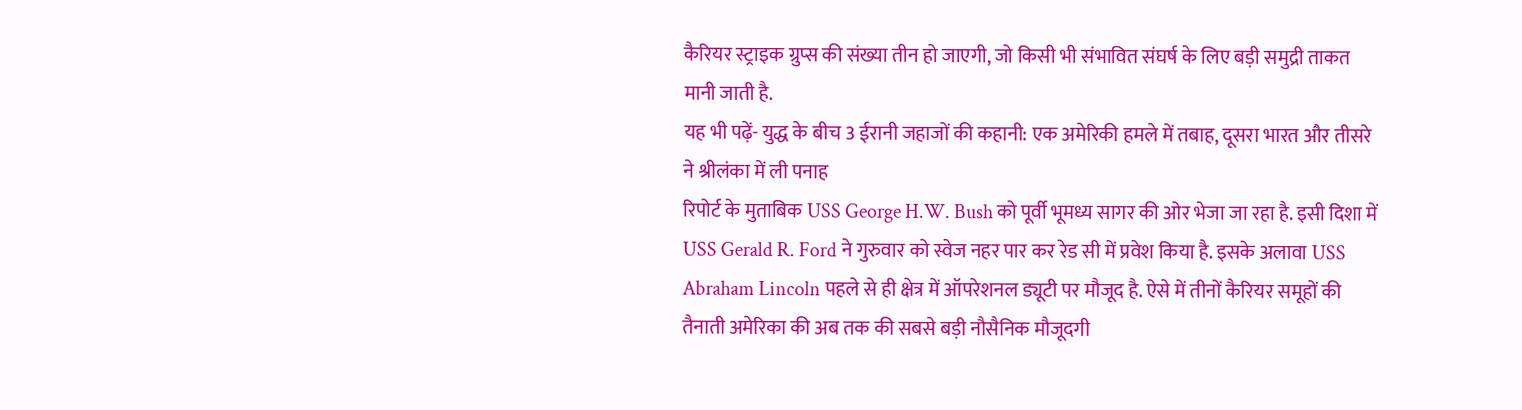कैरियर स्ट्राइक ग्रुप्स की संख्या तीन हो जाएगी, जो किसी भी संभावित संघर्ष के लिए बड़ी समुद्री ताकत मानी जाती है.
यह भी पढ़ें- युद्ध के बीच 3 ईरानी जहाजों की कहानी: एक अमेरिकी हमले में तबाह, दूसरा भारत और तीसरे ने श्रीलंका में ली पनाह
रिपोर्ट के मुताबिक USS George H.W. Bush को पूर्वी भूमध्य सागर की ओर भेजा जा रहा है. इसी दिशा में USS Gerald R. Ford ने गुरुवार को स्वेज नहर पार कर रेड सी में प्रवेश किया है. इसके अलावा USS Abraham Lincoln पहले से ही क्षेत्र में ऑपरेशनल ड्यूटी पर मौजूद है. ऐसे में तीनों कैरियर समूहों की तैनाती अमेरिका की अब तक की सबसे बड़ी नौसैनिक मौजूदगी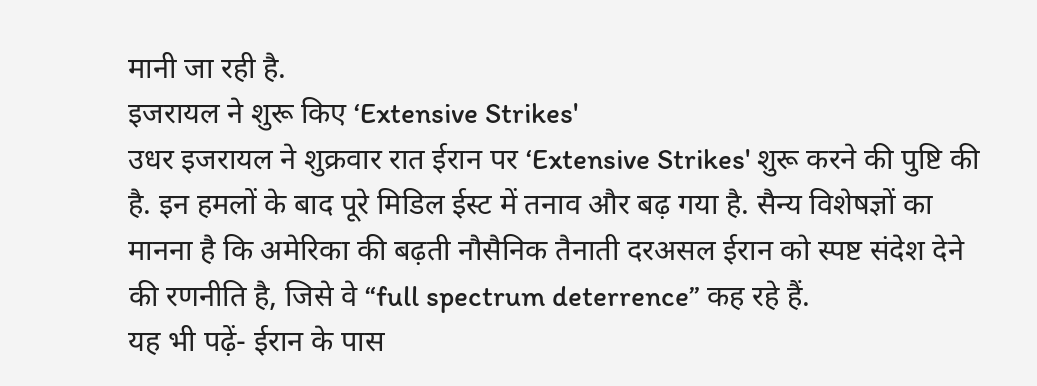मानी जा रही है.
इजरायल ने शुरू किए ‘Extensive Strikes'
उधर इजरायल ने शुक्रवार रात ईरान पर ‘Extensive Strikes' शुरू करने की पुष्टि की है. इन हमलों के बाद पूरे मिडिल ईस्ट में तनाव और बढ़ गया है. सैन्य विशेषज्ञों का मानना है कि अमेरिका की बढ़ती नौसैनिक तैनाती दरअसल ईरान को स्पष्ट संदेश देने की रणनीति है, जिसे वे “full spectrum deterrence” कह रहे हैं.
यह भी पढ़ें- ईरान के पास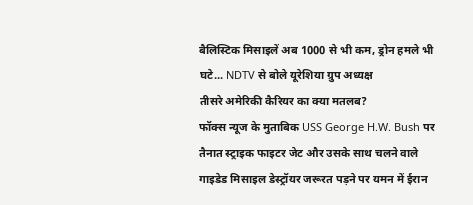बैलिस्टिक मिसाइलें अब 1000 से भी कम, ड्रोन हमले भी घटे... NDTV से बोले यूरेशिया ग्रुप अध्यक्ष
तीसरे अमेरिकी कैरियर का क्या मतलब?
फॉक्स न्यूज के मुताबिक USS George H.W. Bush पर तैनात स्ट्राइक फाइटर जेट और उसके साथ चलने वाले गाइडेड मिसाइल डेस्ट्रॉयर जरूरत पड़ने पर यमन में ईरान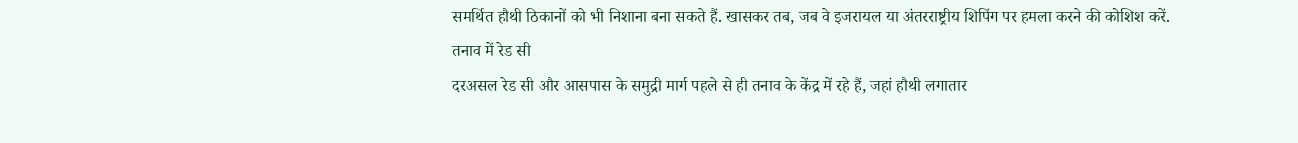समर्थित हौथी ठिकानों को भी निशाना बना सकते हैं. खासकर तब, जब वे इजरायल या अंतरराष्ट्रीय शिपिंग पर हमला करने की कोशिश करें.
तनाव में रेड सी
दरअसल रेड सी और आसपास के समुद्री मार्ग पहले से ही तनाव के केंद्र में रहे हैं, जहां हौथी लगातार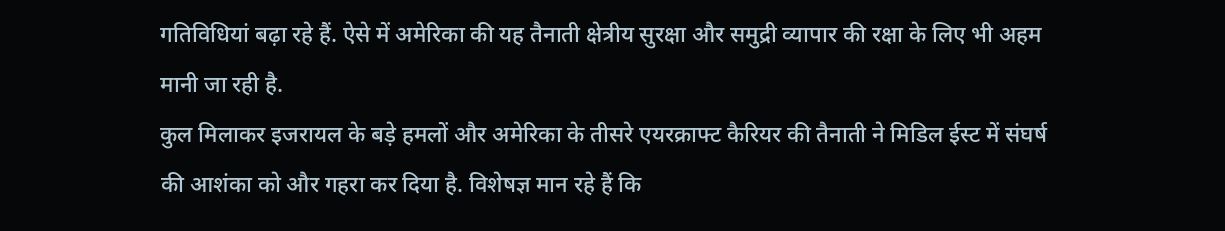गतिविधियां बढ़ा रहे हैं. ऐसे में अमेरिका की यह तैनाती क्षेत्रीय सुरक्षा और समुद्री व्यापार की रक्षा के लिए भी अहम मानी जा रही है.
कुल मिलाकर इजरायल के बड़े हमलों और अमेरिका के तीसरे एयरक्राफ्ट कैरियर की तैनाती ने मिडिल ईस्ट में संघर्ष की आशंका को और गहरा कर दिया है. विशेषज्ञ मान रहे हैं कि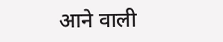आने वाली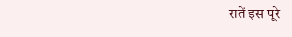रातें इस पूरे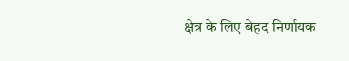क्षेत्र के लिए बेहद निर्णायक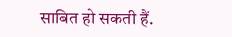साबित हो सकती हैं.